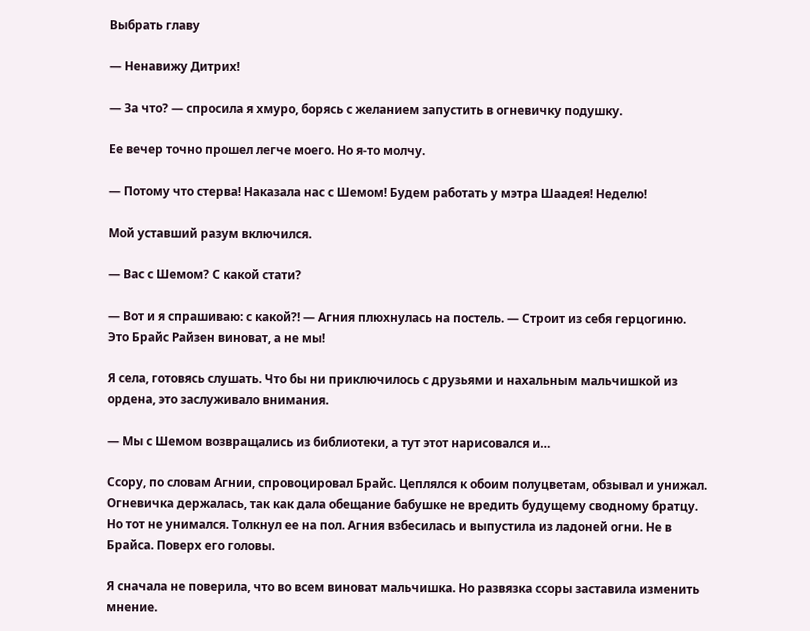Выбрать главу

— Ненавижу Дитрих!

— За что? — спросила я хмуро, борясь с желанием запустить в огневичку подушку.

Ее вечер точно прошел легче моего. Но я-то молчу.

— Потому что стерва! Наказала нас с Шемом! Будем работать у мэтра Шаадея! Неделю!

Мой уставший разум включился.

— Вас с Шемом? С какой стати?

— Вот и я спрашиваю: с какой?! — Агния плюхнулась на постель. — Строит из себя герцогиню. Это Брайс Райзен виноват, а не мы!

Я села, готовясь слушать. Что бы ни приключилось с друзьями и нахальным мальчишкой из ордена, это заслуживало внимания.

— Мы с Шемом возвращались из библиотеки, а тут этот нарисовался и…

Ссору, по словам Агнии, спровоцировал Брайс. Цеплялся к обоим полуцветам, обзывал и унижал. Огневичка держалась, так как дала обещание бабушке не вредить будущему сводному братцу. Но тот не унимался. Толкнул ее на пол. Агния взбесилась и выпустила из ладоней огни. Не в Брайса. Поверх его головы.

Я сначала не поверила, что во всем виноват мальчишка. Но развязка ссоры заставила изменить мнение.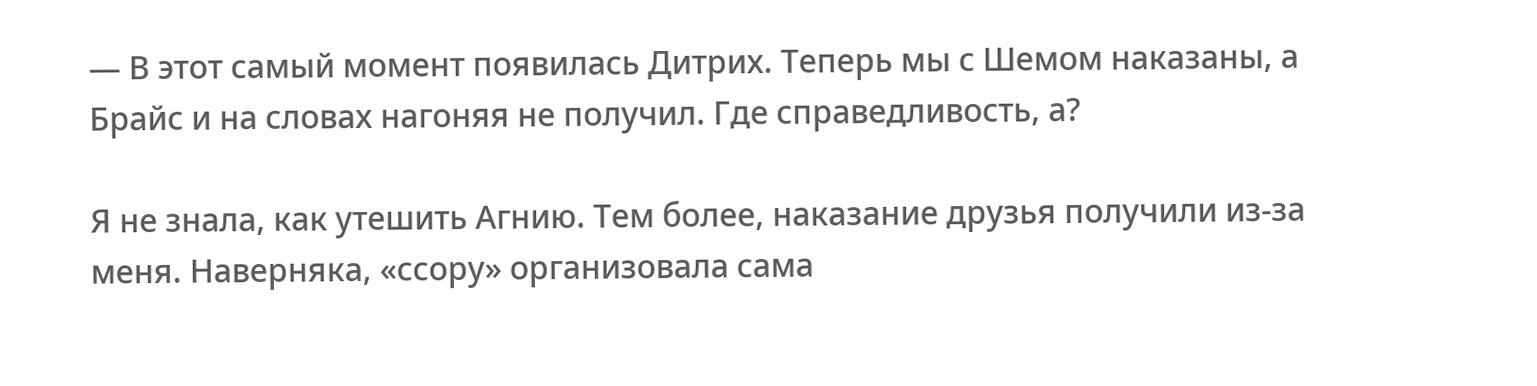— В этот самый момент появилась Дитрих. Теперь мы с Шемом наказаны, а Брайс и на словах нагоняя не получил. Где справедливость, а?

Я не знала, как утешить Агнию. Тем более, наказание друзья получили из-за меня. Наверняка, «ссору» организовала сама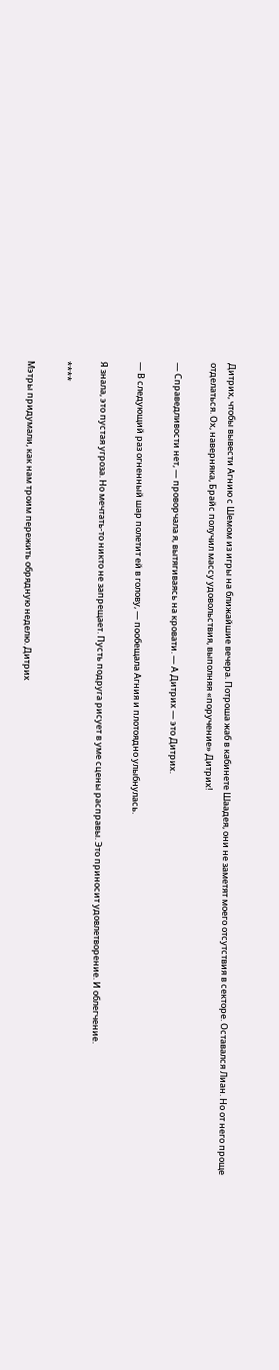Дитрих, чтобы вывести Агнию с Шемом из игры на ближайшие вечера. Потроша жаб в кабинете Шаадея, они не заметят моего отсутствия в секторе. Оставался Лиан. Но от него проще отделаться. Ох, наверняка, Брайс получил массу удовольствия, выполняя «поручение» Дитрих!

— Справедливости нет, — проворчала я, вытягиваясь на кровати. — А Дитрих — это Дитрих.

— В следующий раз огненный шар полетит ей в голову, — пообещала Агния и плотоядно улыбнулась.

Я знала, это пустая угроза. Но мечтать-то никто не запрещает. Пусть подруга рисует в уме сцены расправы. Это приносит удовлетворение. И облегчение.

****

Мэтры придумали, как нам троим пережить обрядную неделю. Дитрих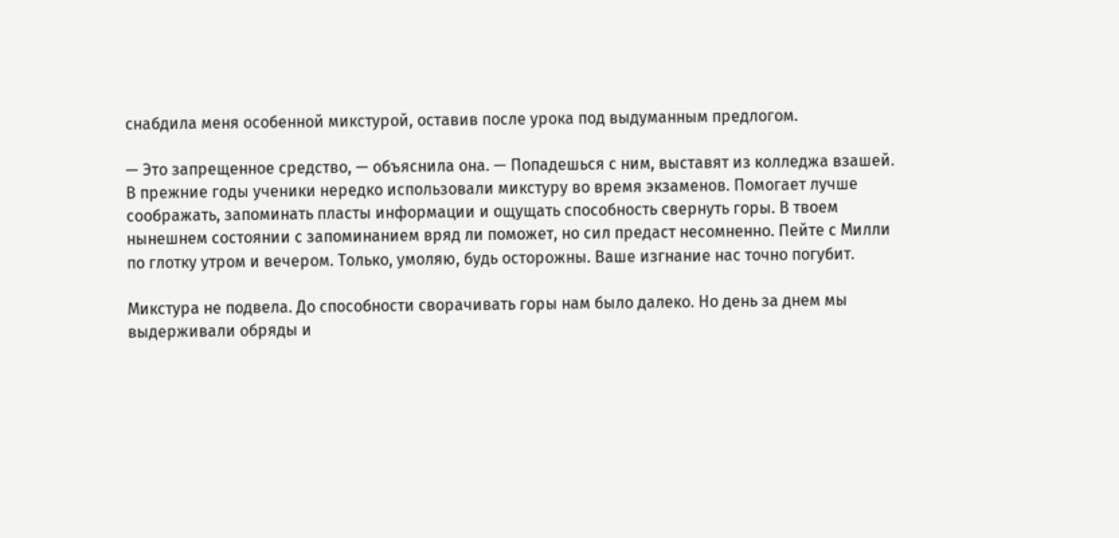снабдила меня особенной микстурой, оставив после урока под выдуманным предлогом.

— Это запрещенное средство, — объяснила она. — Попадешься с ним, выставят из колледжа взашей. В прежние годы ученики нередко использовали микстуру во время экзаменов. Помогает лучше соображать, запоминать пласты информации и ощущать способность свернуть горы. В твоем нынешнем состоянии с запоминанием вряд ли поможет, но сил предаст несомненно. Пейте с Милли по глотку утром и вечером. Только, умоляю, будь осторожны. Ваше изгнание нас точно погубит.

Микстура не подвела. До способности сворачивать горы нам было далеко. Но день за днем мы выдерживали обряды и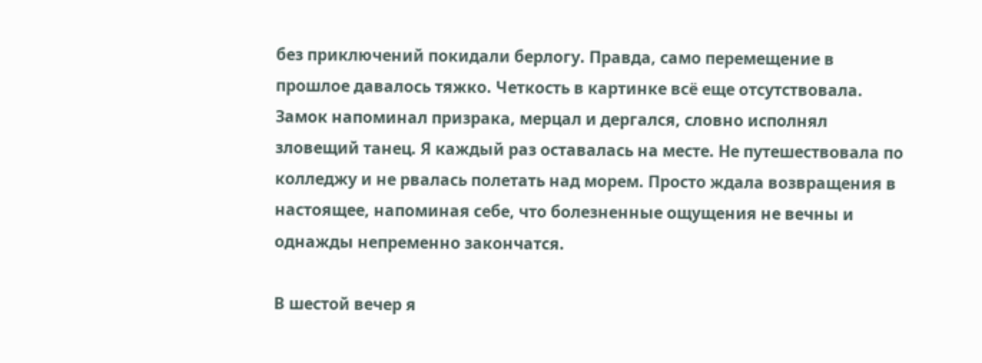без приключений покидали берлогу. Правда, само перемещение в прошлое давалось тяжко. Четкость в картинке всё еще отсутствовала. Замок напоминал призрака, мерцал и дергался, словно исполнял зловещий танец. Я каждый раз оставалась на месте. Не путешествовала по колледжу и не рвалась полетать над морем. Просто ждала возвращения в настоящее, напоминая себе, что болезненные ощущения не вечны и однажды непременно закончатся.

В шестой вечер я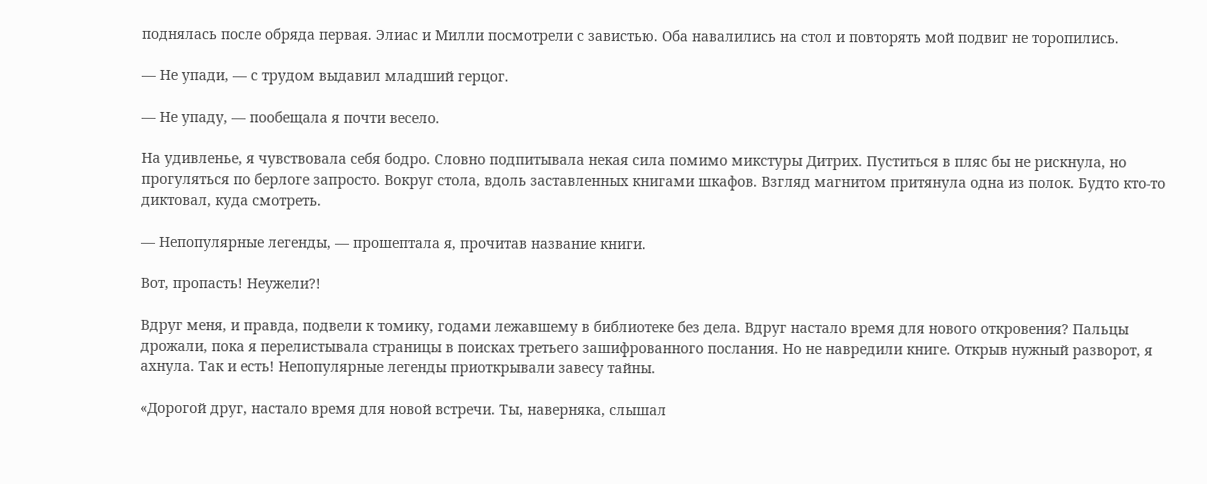поднялась после обряда первая. Элиас и Милли посмотрели с завистью. Оба навалились на стол и повторять мой подвиг не торопились.

— Не упади, — с трудом выдавил младший герцог.

— Не упаду, — пообещала я почти весело.

На удивленье, я чувствовала себя бодро. Словно подпитывала некая сила помимо микстуры Дитрих. Пуститься в пляс бы не рискнула, но прогуляться по берлоге запросто. Вокруг стола, вдоль заставленных книгами шкафов. Взгляд магнитом притянула одна из полок. Будто кто-то диктовал, куда смотреть.

— Непопулярные легенды, — прошептала я, прочитав название книги.

Вот, пропасть! Неужели?!

Вдруг меня, и правда, подвели к томику, годами лежавшему в библиотеке без дела. Вдруг настало время для нового откровения? Пальцы дрожали, пока я перелистывала страницы в поисках третьего зашифрованного послания. Но не навредили книге. Открыв нужный разворот, я ахнула. Так и есть! Непопулярные легенды приоткрывали завесу тайны.

«Дорогой друг, настало время для новой встречи. Ты, наверняка, слышал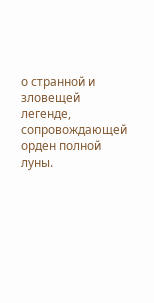о странной и зловещей легенде, сопровождающей орден полной луны.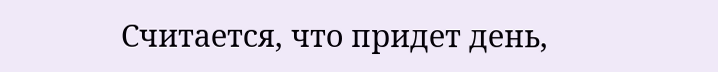Считается, что придет день,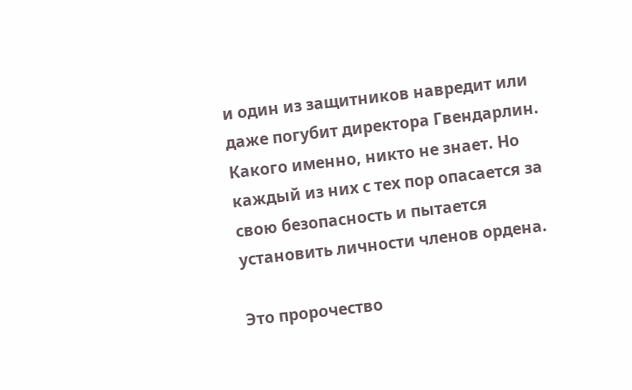и один из защитников навредит или даже погубит директора Гвендарлин. Какого именно, никто не знает. Но каждый из них с тех пор опасается за свою безопасность и пытается установить личности членов ордена.

Это пророчество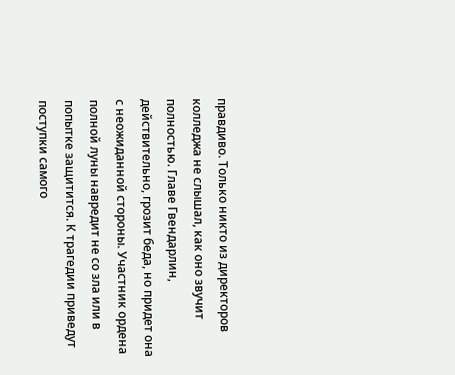правдиво. Только никто из директоров колледжа не слышал, как оно звучит полностью. Главе Гвендарлин, действительно, грозит беда, но придет она с неожиданной стороны. Участник ордена полной луны навредит не со зла или в попытке защитится. К трагедии приведут поступки самого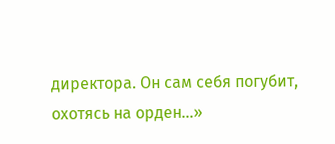директора. Он сам себя погубит, охотясь на орден…»